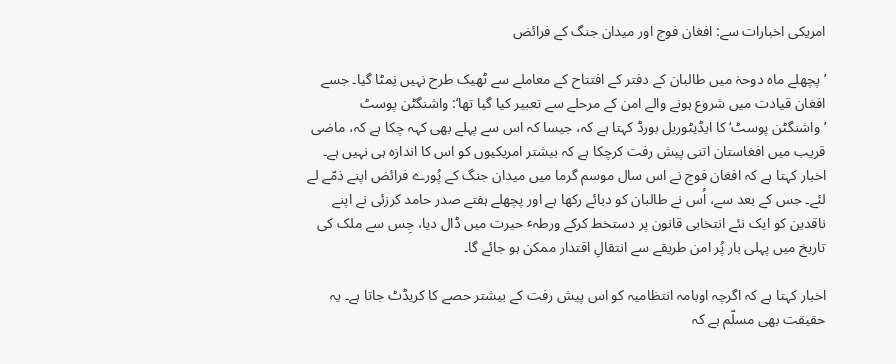امریکی اخبارات سے: افغان فوج اور میدان جنگ کے فرائض

’پچھلے ماہ دوحہٰ میں طالبان کے دفتر کے افتتاح کے معاملے سے ٹھیک طرح نہیں نِمٹا گیا۔ جسے افغان قیادت میں شروع ہونے والے امن کے مرحلے سے تعبیر کیا گیا تھا‘: واشنگٹن پوسٹ
’واشنگٹن پوسٹ‘ کا ایڈیٹوریل بورڈ کہتا ہے کہ، جیسا کہ اس سے پہلے بھی کہہ چکا ہے کہ، ماضی قریب میں افغاستان اتنی پیش رفت کرچکا ہے کہ بیشتر امریکیوں کو اس کا اندازہ ہی نہیں ہے۔ اخبار کہتا ہے کہ افغان فوج نے اس سال موسم گرما میں میدان جنگ کے پُورے فرائض اپنے ذمّے لے لئے۔ جس کے بعد سے، اُس نے طالبان کو دبائے رکھا ہے اور پچھلے ہفتے صدر حامد کرزئی نے اپنے ناقدین کو ایک نئے انتخابی قانون پر دستخط کرکے ورطہٴ حیرت میں ڈال دیا، جِس سے ملک کی تاریخ میں پہلی بار پُر امن طریقے سے انتقالِ اقتدار ممکن ہو جائے گا۔

اخبار کہتا ہے کہ اگرچہ اوبامہ انتظامیہ کو اس پیش رفت کے بیشتر حصے کا کریڈٹ جاتا ہے۔ یہ حقیقت بھی مسلّم ہے کہ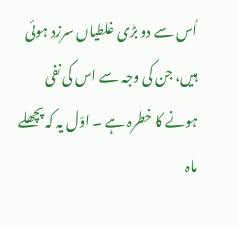اُس سے دو بڑی غلطیاں سرزد ہوئی ہیں، جن کی وجہ سے اس کی نفی ہونے کا خطرہ ہے ۔ اوّل یہ کہ پچھلے ماہ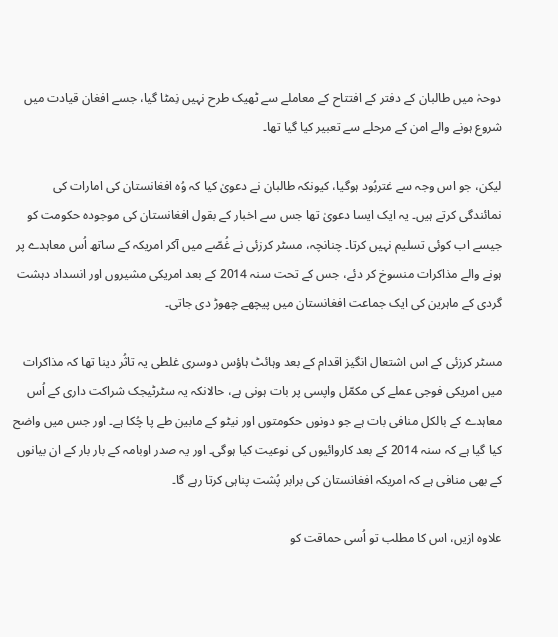دوحہٰ میں طالبان کے دفتر کے افتتاح کے معاملے سے ٹھیک طرح نہیں نِمٹا گیا، جسے افغان قیادت میں شروع ہونے والے امن کے مرحلے سے تعبیر کیا گیا تھا۔

لیکن، جو اس وجہ سے غتربُود ہوگیا، کیونکہ طالبان نے دعویٰ کیا کہ وُہ افغانستان کی امارات کی نمائندگی کرتے ہیں۔ یہ ایک ایسا دعویٰ تھا جس سے اخبار کے بقول افغانستان کی موجودہ حکومت کو جیسے اب کوئی تسلیم نہیں کرتا۔ چنانچہ، مسٹر کرزئی نے غُصّے میں آکر امریکہ کے ساتھ اُس معاہدے پر ہونے والے مذاکرات منسوخ کر دئے، جس کے تحت سنہ 2014 کے بعد امریکی مشیروں اور انسداد دہشت گردی کے ماہرین کی ایک جماعت افغانستان میں پیچھے چھوڑ دی جاتی۔

مسٹر کرزئی کے اس اشتعال انگیز اقدام کے بعد وہائٹ ہاؤس دوسری غلطی یہ تاثُر دینا تھا کہ مذاکرات میں امریکی فوجی عملے کی مکمّل واپسی پر بات ہونی ہے، حالانکہ یہ سٹرٹیجک شراکت داری کے اُس معاہدے کے بالکل منافی بات ہے جو دونوں حکومتوں اور نیٹو کے مابین طے پا چُکا ہے۔ اور جس میں واضح کیا گیا ہے کہ سنہ 2014 کے بعد کاروائیوں کی نوعیت کیا ہوگی۔ اور یہ صدر اوبامہ کے بار بار کے ان بیانوں کے بھی منافی ہے کہ امریکہ افغانستان کی برابر پُشت پناہی کرتا رہے گا۔

علاوہ ازیں، اس کا مطلب تو اُسی حماقت کو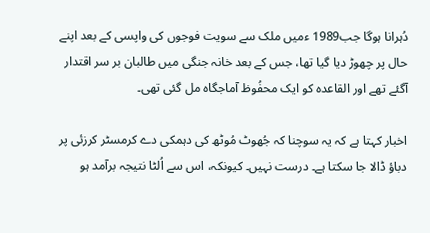دُہرانا ہوگا جب1989 ءمیں ملک سے سویت فوجوں کی واپسی کے بعد اپنے حال پر چھوڑ دیا گیا تھا، جس کے بعد خانہ جنگی میں طالبان بر سر اقتدار آگئے تھے اور القاعدہ کو ایک محفُوظ آماجگاہ مل گئی تھی۔

اخبار کہتا ہے کہ یہ سوچنا کہ جُھوٹ مُوٹھ کی دہمکی دے کرمسٹر کرزئی پر دباؤ ڈالا جا سکتا ہے۔ درست نہیں۔ کیونکہ، اس سے اُلٹا نتیجہ برآمد ہو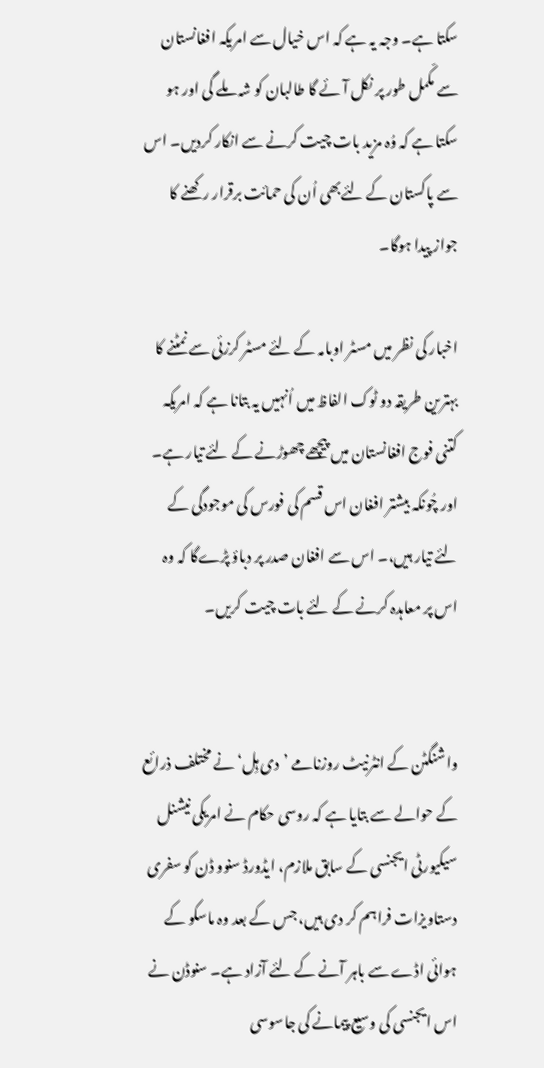سکتا ہے۔ وجہ یہ ہے کہ اس خیال سے امریکہ افغانستان سے مکّمل طور پر نکل آئے گا طالبان کو شہ ملے گی اور ہو سکتا ہے کہ وُہ مزید بات چیت کرنے سے انکار کردیں۔ اس سے پاکستان کے لئےبھی اُن کی حمائت برقرار رکھنے کا جواز پیدا ہوگا۔

اخبار کی نظر میں مسٹر اوبامہ کے لئے مسٹر کرزئی سے نمٹنے کا بہترین طریقہ دو ٹوک الفاظ میں اُنہیں یہ بتانا ہے کہ امریکہ کتنی فوج افغانستان میں پیچھے چھوڑنے کے لئے تیار ہے۔ اور چُونکہ بیشتر افغان اس قسم کی فورس کی موجودگی کے لئے تیار ہیں،۔ اس سے افغان صدر پر دباؤ پڑےگا کہ وہ اس پر معاہدہ کرنے کے لئے بات چیت کریں۔


واشنگٹن کے انٹرنیٹ روزنامے ’دی ہِل‘ نے مختلف ذرائع کے حوالے سے بتایا ہے کہ روسی حکام نے امریکی نیشنل سیکیورٹی ایجنسی کے سابق ملازم، ایڈورڈ سنوو ڈن کو سفری دستاویزات فراہم کر دی ہیں، جس کے بعد وہ ماسکو کے ہوائی اڈے سے باہر آنے کے لئے آزاد ہے۔ سنوڈن نے اس ایجنسی کی وسیع پیمانے کی جاسوسی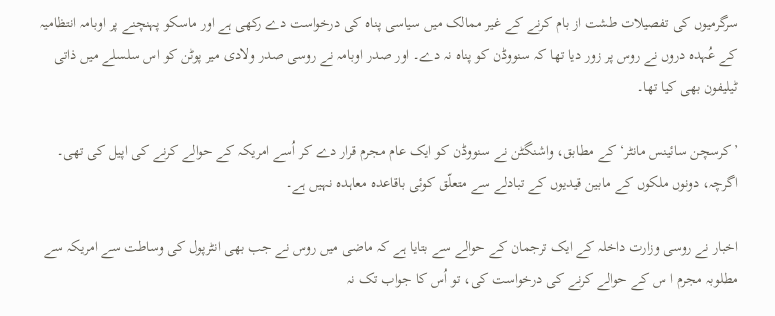سرگرمیوں کی تفصیلات طشت از بام کرنے کے غیر ممالک میں سیاسی پناہ کی درخواست دے رکھی ہے اور ماسکو پہنچنے پر اوبامہ انتظامیہ کے عُہدہ دروں نے روس پر زور دیا تھا کہ سنووڈن کو پناہ نہ دے۔ اور صدر اوبامہ نے روسی صدر ولادی میر پوٹن کو اس سلسلے میں ذاتی ٹیلیفون بھی کیا تھا۔

’کرسچن سائینس مانٹر‘ کے مطابق، واشنگٹن نے سنووڈن کو ایک عام مجرم قرار دے کر اُسے امریکہ کے حوالے کرنے کی اپیل کی تھی۔ اگرچہ، دونوں ملکوں کے مابین قیدیوں کے تبادلے سے متعلّق کوئی باقاعدہ معاہدہ نہیں ہے۔

اخبار نے روسی وزارت داخلہ کے ایک ترجمان کے حوالے سے بتایا ہے کہ ماضی میں روس نے جب بھی انٹرپول کی وساطت سے امریکہ سے مطلوبہ مجرم ا س کے حوالے کرنے کی درخواست کی، تو اُس کا جواب تک نہ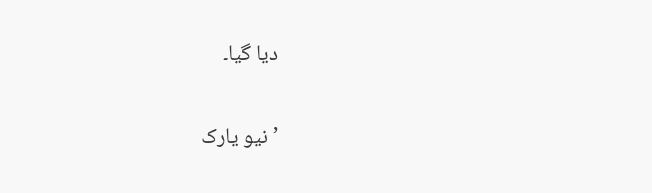دیا گیا۔

’نیو یارک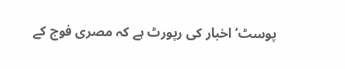پوسٹ‘ اخبار کی رپورٹ ہے کہ مصری فوج کے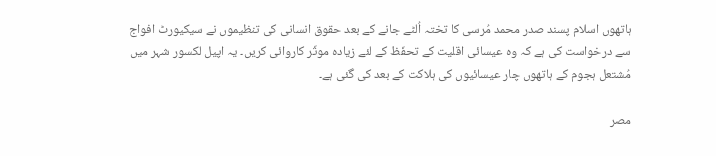ہاتھوں اسلام پسند صدر محمد مُرسی کا تختہ اُلٹے جانے کے بعد حقوق انسانی کی تنظیموں نے سیکیورٹ افواج سے درخواست کی ہے کہ وہ عیسائی اقلیت کے تحفّظ کے لئے زیادہ موثّر کاروائی کریں۔ یہ اپیل لکسور شہر میں مُشتعل ہجوم کے ہاتھوں چار عیسائیوں کی ہلاکت کے بعد کی گئی ہے۔

مصر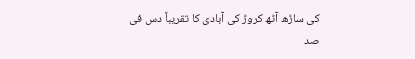کی ساڑھ آٹھ کروڑ کی آبادی کا تقریباً دس فی صد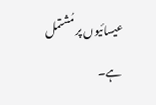عیسائیوں پر مُشتمل ہے۔